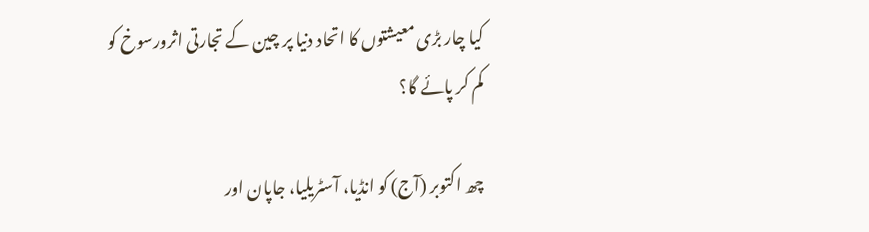کیا چار بڑی معیشتوں کا اتحاد دنیا پر چین کے تجارتی اثرورسوخ کو کم کر پائے گا؟

چھ اکتوبر (آج) کو انڈیا، آسٹریلیا، جاپان اور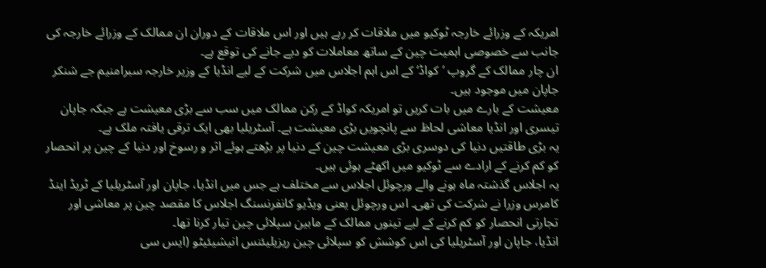امریکہ کے وزرائے خارجہ ٹوکیو میں ملاقات کر رہے ہیں اور اس ملاقات کے دوران ان ممالک کے وزرائے خارجہ کی جانب سے خصوصی اہمیت چین کے ساتھ معاملات کو دیے جانے کی توقع ہے۔
ان چار ممالک کے گروپ ’کواڈ‘ کے اس اہم اجلاس میں شرکت کے لیے انڈیا کے وزیر خارجہ سبرامنیم جے شنکر جاپان میں موجود ہیں۔
معیشت کے بارے میں بات کریں تو امریکہ کواڈ کے رکن ممالک میں سب سے بڑی معیشت ہے جبکہ جاپان تیسری اور انڈیا معاشی لحاظ سے پانچویں بڑی معیشت ہے۔ آسٹریلیا بھی ایک ترقی یافتہ ملک ہے۔
یہ بڑی طاقتیں دنیا کی دوسری بڑی معیشت چین کے دنیا پر بڑھتے ہوئے اثر و رسوخ اور دنیا کے چین پر انحصار کو کم کرنے کے ارادے سے ٹوکیو میں اکھٹے ہوئی ہیں۔
یہ اجلاس گذشتہ ماہ ہونے والے ورچوئل اجلاس سے مختلف ہے جس میں انڈیا، جاپان اور آسٹریلیا کے ٹریڈ اینڈ کامرس وزرا نے شرکت کی تھی۔ اس ورچوئل یعنی ویڈیو کانفرنسنگ اجلاس کا مقصد چین پر معاشی اور تجارتی انحصار کو کم کرنے کے لیے تینوں ممالک کے مابین سپلائی چین تیار کرنا تھا۔
انڈیا، جاپان اور آسٹریلیا کی اس کوشش کو سپلائی چین ریزیلیئنس انیشیئیٹو (ایس سی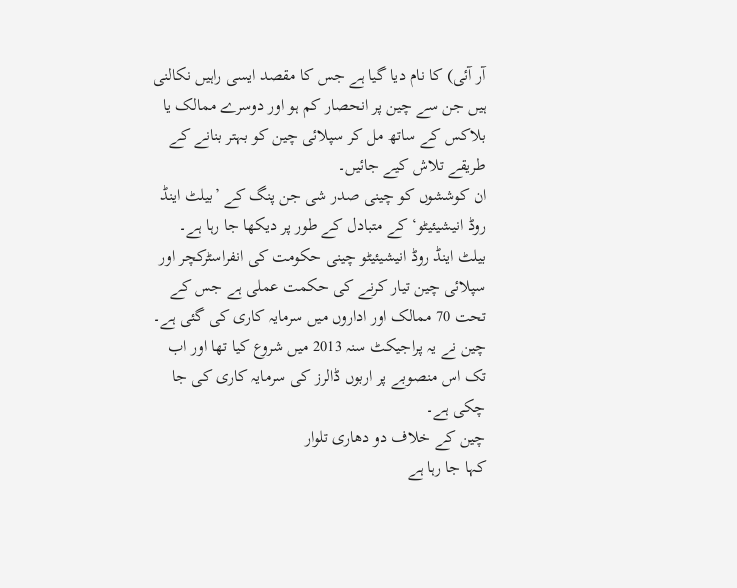آر آئی) کا نام دیا گیا ہے جس کا مقصد ایسی راہیں نکالنی ہیں جن سے چین پر انحصار کم ہو اور دوسرے ممالک یا بلاکس کے ساتھ مل کر سپلائی چین کو بہتر بنانے کے طریقے تلاش کیے جائيں۔
ان کوششوں کو چینی صدر شی جن پنگ کے ’بیلٹ اینڈ روڈ انیشیئیٹو‘ کے متبادل کے طور پر دیکھا جا رہا ہے۔ بیلٹ اینڈ روڈ انیشیئیٹو چینی حکومت کی انفراسٹرکچر اور سپلائی چین تیار کرنے کی حکمت عملی ہے جس کے تحت 70 ممالک اور اداروں میں سرمایہ کاری کی گئی ہے۔
چین نے یہ پراجیکٹ سنہ 2013 میں شروع کیا تھا اور اب تک اس منصوبے پر اربوں ڈالرز کی سرمایہ کاری کی جا چکی ہے۔
چین کے خلاف دو دھاری تلوار
کہا جا رہا ہے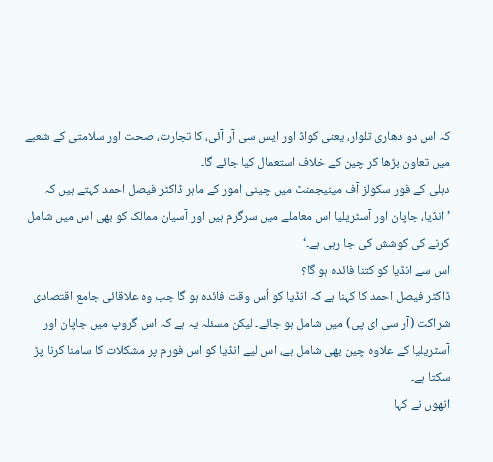کہ اس دو دھاری تلوار، یعنی کواڈ اور ایس سی آر آئی، کا تجارت، صحت اور سلامتی کے شعبے میں تعاون بڑھا کر چین کے خلاف استعمال کیا جائے گا۔
دہلی کے فور سکولز آف مینیجمنٹ میں چینی امور کے ماہر ڈاکٹر فیصل احمد کہتے ہیں کہ ’انڈیا، جاپان اور آسٹریلیا اس معاملے میں سرگرم ہیں اور آسیان ممالک کو بھی اس میں شامل کرنے کی کوشش کی جا رہی ہے۔‘
اس سے انڈیا کو کتنا فائدہ ہو گا؟
ڈاکٹر فیصل احمد کا کہنا ہے کہ انڈیا کو اُس وقت فائدہ ہو گا جب وہ علاقائی جامع اقتصادی شراکت (آر سی ای پی) میں شامل ہو جائے۔ لیکن مسئلہ یہ ہے کہ اس گروپ میں جاپان اور آسٹریلیا کے علاوہ چین بھی شامل ہے، اس لیے انڈیا کو اس فورم پر مشکلات کا سامنا کرنا پڑ سکتا ہے۔
انھوں نے کہا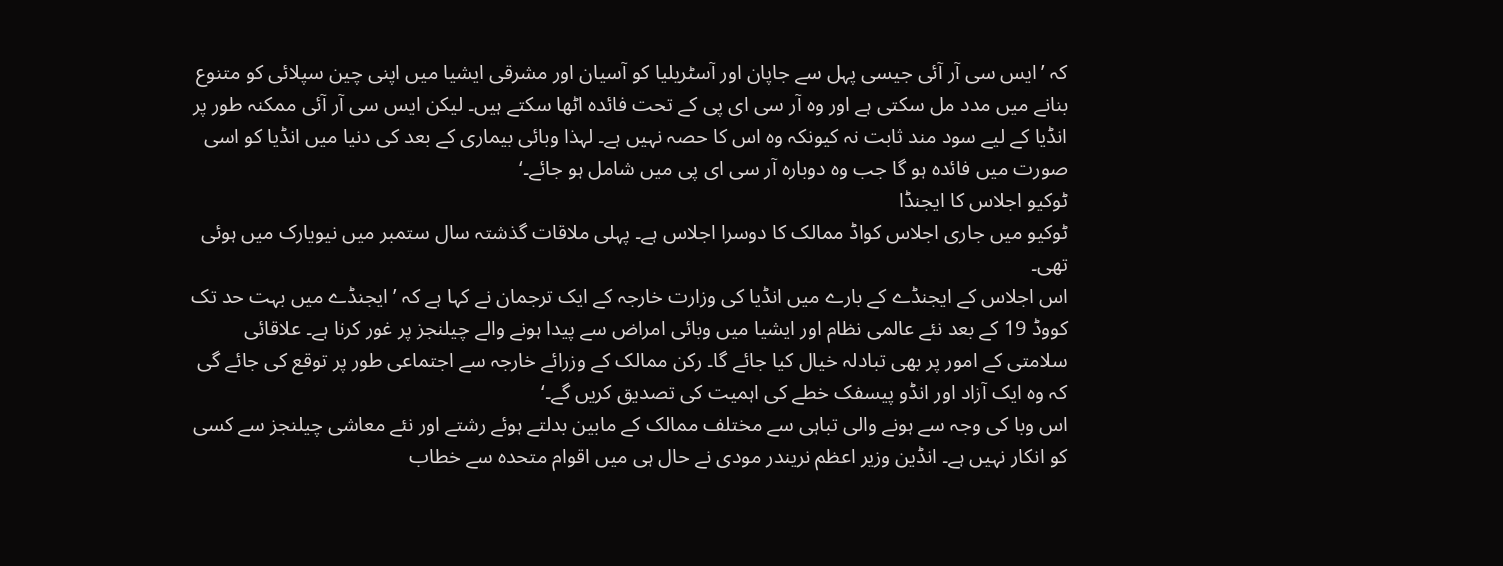کہ ’ایس سی آر آئی جیسی پہل سے جاپان اور آسٹریلیا کو آسیان اور مشرقی ایشیا میں اپنی چین سپلائی کو متنوع بنانے میں مدد مل سکتی ہے اور وہ آر سی ای پی کے تحت فائدہ اٹھا سکتے ہیں۔ لیکن ایس سی آر آئی ممکنہ طور پر انڈیا کے لیے سود مند ثابت نہ کیونکہ وہ اس کا حصہ نہیں ہے۔ لہذا وبائی بیماری کے بعد کی دنیا میں انڈیا کو اسی صورت میں فائدہ ہو گا جب وہ دوبارہ آر سی ای پی میں شامل ہو جائے۔‘
ٹوکیو اجلاس کا ایجنڈا
ٹوکیو میں جاری اجلاس کواڈ ممالک کا دوسرا اجلاس ہے۔ پہلی ملاقات گذشتہ سال ستمبر میں نیویارک میں ہوئی تھی۔
اس اجلاس کے ایجنڈے کے بارے میں انڈیا کی وزارت خارجہ کے ایک ترجمان نے کہا ہے کہ ’ایجنڈے میں بہت حد تک کووڈ 19 کے بعد نئے عالمی نظام اور ایشیا میں وبائی امراض سے پیدا ہونے والے چیلنجز پر غور کرنا ہے۔ علاقائی سلامتی کے امور پر بھی تبادلہ خیال کیا جائے گا۔ رکن ممالک کے وزرائے خارجہ سے اجتماعی طور پر توقع کی جائے گی کہ وہ ایک آزاد اور انڈو پیسفک خطے کی اہمیت کی تصدیق کریں گے۔‘
اس وبا کی وجہ سے ہونے والی تباہی سے مختلف ممالک کے مابین بدلتے ہوئے رشتے اور نئے معاشی چیلنجز سے کسی کو انکار نہیں ہے۔ انڈین وزیر اعظم نریندر مودی نے حال ہی میں اقوام متحدہ سے خطاب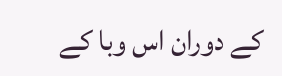کے دوران اس وبا کے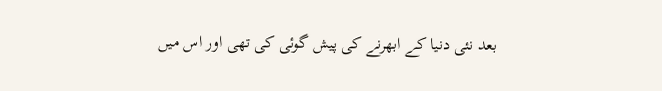بعد نئی دنیا کے ابھرنے کی پیش گوئی کی تھی اور اس میں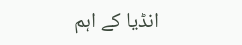انڈیا کے اہم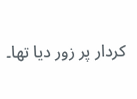کردار پر زور دیا تھا۔